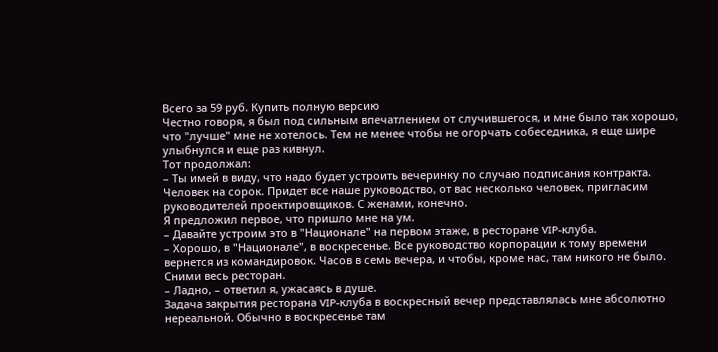Всего за 59 руб. Купить полную версию
Честно говоря, я был под сильным впечатлением от случившегося, и мне было так хорошо, что "лучше" мне не хотелось. Тем не менее чтобы не огорчать собеседника, я еще шире улыбнулся и еще раз кивнул.
Тот продолжал:
– Ты имей в виду, что надо будет устроить вечеринку по случаю подписания контракта. Человек на сорок. Придет все наше руководство, от вас несколько человек, пригласим руководителей проектировщиков. С женами, конечно.
Я предложил первое, что пришло мне на ум.
– Давайте устроим это в "Национале" на первом этаже, в ресторане VIP-клуба.
– Хорошо, в "Национале", в воскресенье. Все руководство корпорации к тому времени вернется из командировок. Часов в семь вечера, и чтобы, кроме нас, там никого не было. Сними весь ресторан.
– Ладно, – ответил я, ужасаясь в душе.
Задача закрытия ресторана VIP-клуба в воскресный вечер представлялась мне абсолютно нереальной. Обычно в воскресенье там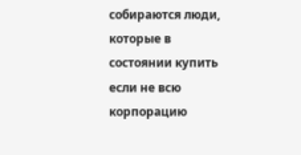собираются люди, которые в состоянии купить если не всю корпорацию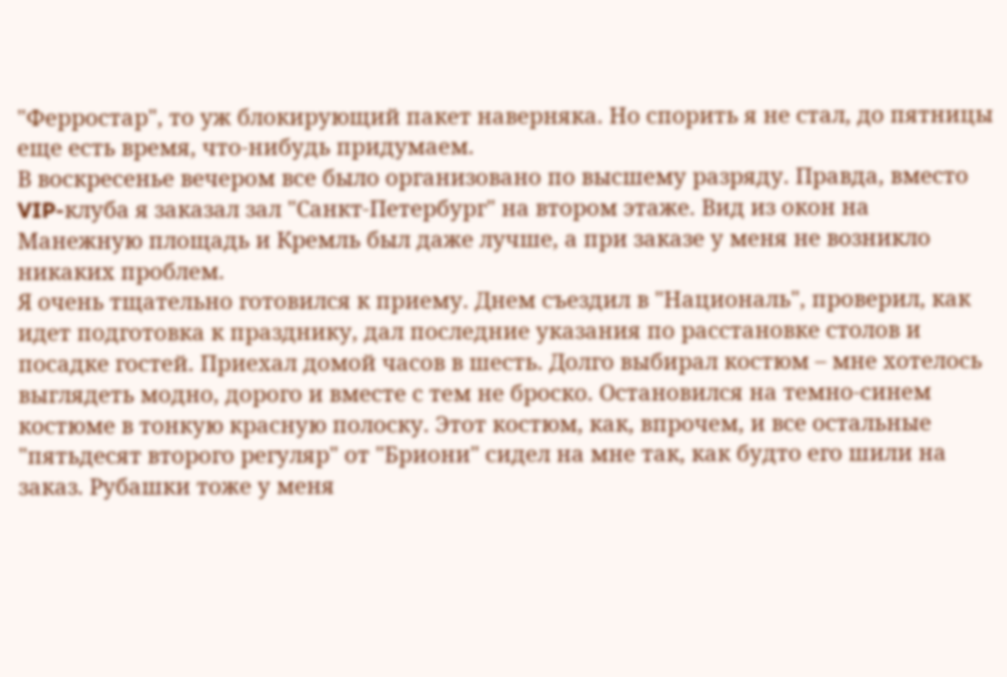"Ферростар", то уж блокирующий пакет наверняка. Но спорить я не стал, до пятницы еще есть время, что-нибудь придумаем.
В воскресенье вечером все было организовано по высшему разряду. Правда, вместо VIP-клуба я заказал зал "Санкт-Петербург" на втором этаже. Вид из окон на Манежную площадь и Кремль был даже лучше, а при заказе у меня не возникло никаких проблем.
Я очень тщательно готовился к приему. Днем съездил в "Националь", проверил, как идет подготовка к празднику, дал последние указания по расстановке столов и посадке гостей. Приехал домой часов в шесть. Долго выбирал костюм – мне хотелось выглядеть модно, дорого и вместе с тем не броско. Остановился на темно-синем костюме в тонкую красную полоску. Этот костюм, как, впрочем, и все остальные "пятьдесят второго регуляр" от "Бриони" сидел на мне так, как будто его шили на заказ. Рубашки тоже у меня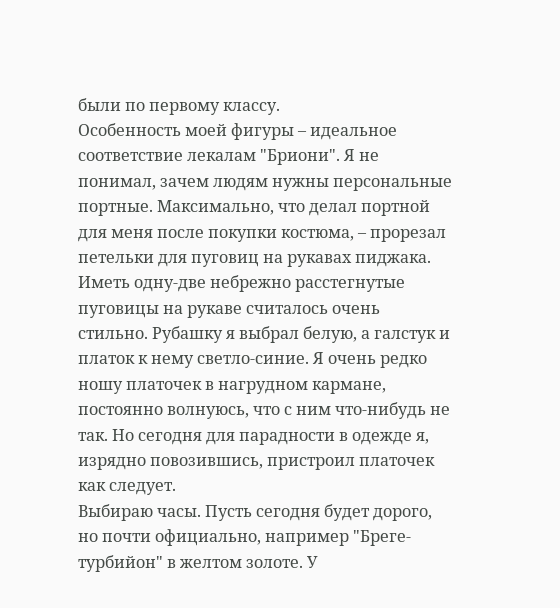были по первому классу.
Особенность моей фигуры – идеальное соответствие лекалам "Бриони". Я не понимал, зачем людям нужны персональные портные. Максимально, что делал портной для меня после покупки костюма, – прорезал петельки для пуговиц на рукавах пиджака. Иметь одну-две небрежно расстегнутые пуговицы на рукаве считалось очень стильно. Рубашку я выбрал белую, а галстук и платок к нему светло-синие. Я очень редко ношу платочек в нагрудном кармане, постоянно волнуюсь, что с ним что-нибудь не так. Но сегодня для парадности в одежде я, изрядно повозившись, пристроил платочек как следует.
Выбираю часы. Пусть сегодня будет дорого, но почти официально, например "Бреге-турбийон" в желтом золоте. У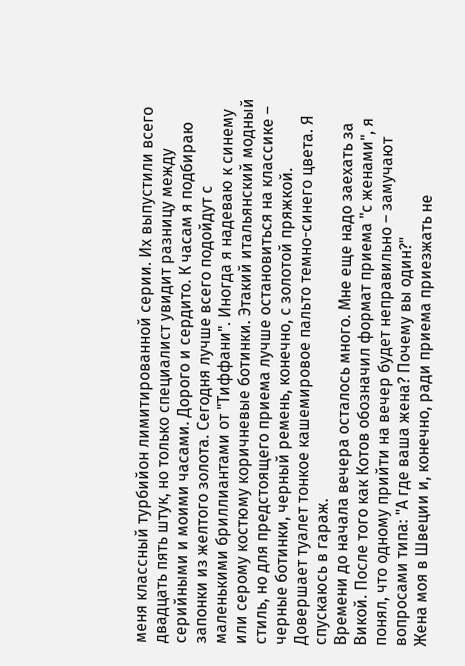меня классный турбийон лимитированной серии. Их выпустили всего двадцать пять штук, но только специалист увидит разницу между серийными и моими часами. Дорого и сердито. К часам я подбираю запонки из желтого золота. Сегодня лучше всего подойдут с маленькими бриллиантами от "Тиффани". Иногда я надеваю к синему или серому костюму коричневые ботинки. Этакий итальянский модный стиль, но для предстоящего приема лучше остановиться на классике – черные ботинки, черный ремень, конечно, с золотой пряжкой. Довершает туалет тонкое кашемировое пальто темно-синего цвета. Я спускаюсь в гараж.
Времени до начала вечера осталось много. Мне еще надо заехать за Викой. После того как Котов обозначил формат приема "с женами", я понял, что одному прийти на вечер будет неправильно – замучают вопросами типа: "А где ваша жена? Почему вы один?"
Жена моя в Швеции и, конечно, ради приема приезжать не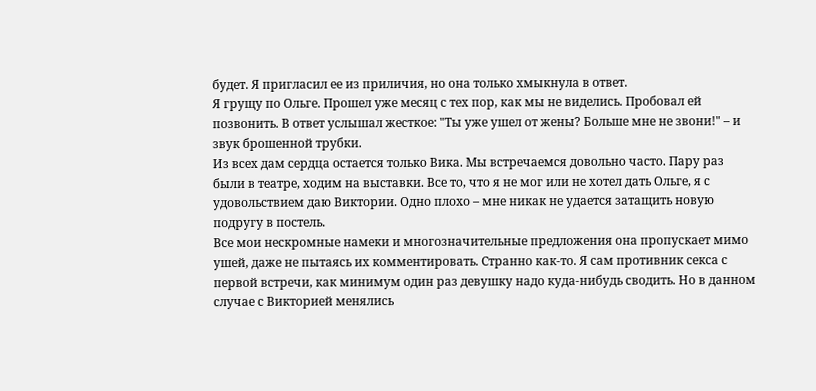будет. Я пригласил ее из приличия, но она только хмыкнула в ответ.
Я грущу по Ольге. Прошел уже месяц с тех пор, как мы не виделись. Пробовал ей позвонить. В ответ услышал жесткое: "Ты уже ушел от жены? Больше мне не звони!" – и звук брошенной трубки.
Из всех дам сердца остается только Вика. Мы встречаемся довольно часто. Пару раз были в театре, ходим на выставки. Все то, что я не мог или не хотел дать Ольге, я с удовольствием даю Виктории. Одно плохо – мне никак не удается затащить новую подругу в постель.
Все мои нескромные намеки и многозначительные предложения она пропускает мимо ушей, даже не пытаясь их комментировать. Странно как-то. Я сам противник секса с первой встречи, как минимум один раз девушку надо куда-нибудь сводить. Но в данном случае с Викторией менялись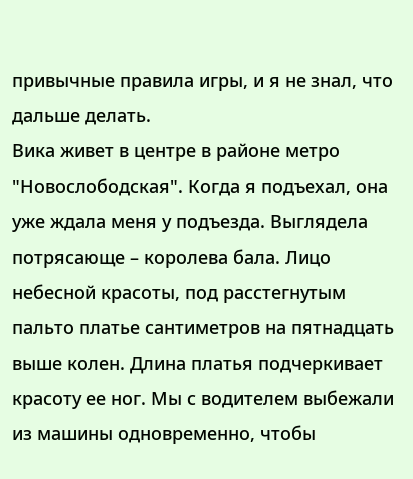привычные правила игры, и я не знал, что дальше делать.
Вика живет в центре в районе метро "Новослободская". Когда я подъехал, она уже ждала меня у подъезда. Выглядела потрясающе – королева бала. Лицо небесной красоты, под расстегнутым пальто платье сантиметров на пятнадцать выше колен. Длина платья подчеркивает красоту ее ног. Мы с водителем выбежали из машины одновременно, чтобы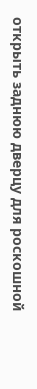открыть заднюю дверцу для роскошной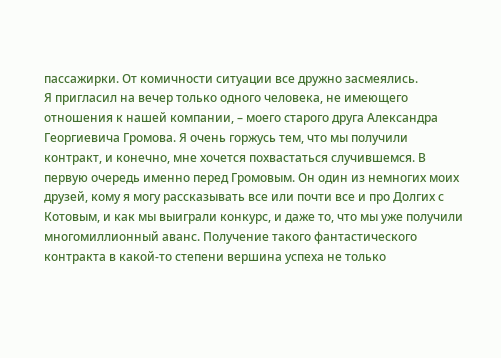пассажирки. От комичности ситуации все дружно засмеялись.
Я пригласил на вечер только одного человека, не имеющего отношения к нашей компании, – моего старого друга Александра Георгиевича Громова. Я очень горжусь тем, что мы получили контракт, и конечно, мне хочется похвастаться случившемся. В первую очередь именно перед Громовым. Он один из немногих моих друзей, кому я могу рассказывать все или почти все и про Долгих с Котовым, и как мы выиграли конкурс, и даже то, что мы уже получили многомиллионный аванс. Получение такого фантастического контракта в какой-то степени вершина успеха не только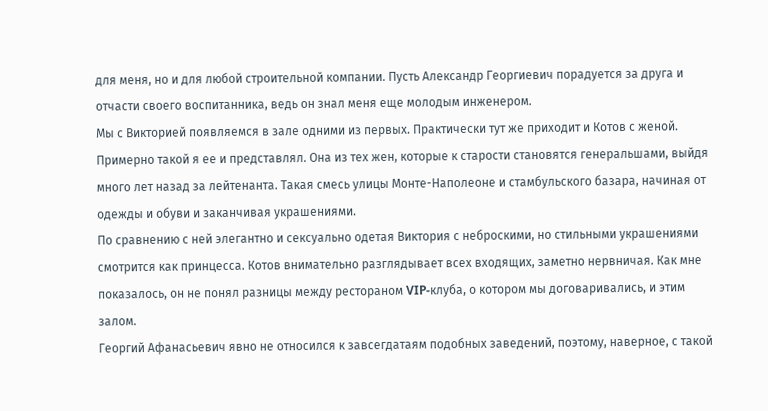для меня, но и для любой строительной компании. Пусть Александр Георгиевич порадуется за друга и отчасти своего воспитанника, ведь он знал меня еще молодым инженером.
Мы с Викторией появляемся в зале одними из первых. Практически тут же приходит и Котов с женой. Примерно такой я ее и представлял. Она из тех жен, которые к старости становятся генеральшами, выйдя много лет назад за лейтенанта. Такая смесь улицы Монте-Наполеоне и стамбульского базара, начиная от одежды и обуви и заканчивая украшениями.
По сравнению с ней элегантно и сексуально одетая Виктория с неброскими, но стильными украшениями смотрится как принцесса. Котов внимательно разглядывает всех входящих, заметно нервничая. Как мне показалось, он не понял разницы между рестораном VIP-клуба, о котором мы договаривались, и этим залом.
Георгий Афанасьевич явно не относился к завсегдатаям подобных заведений, поэтому, наверное, с такой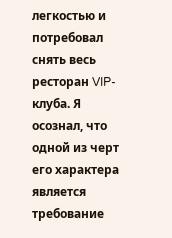легкостью и потребовал снять весь ресторан VIP-клуба. Я осознал, что одной из черт его характера является требование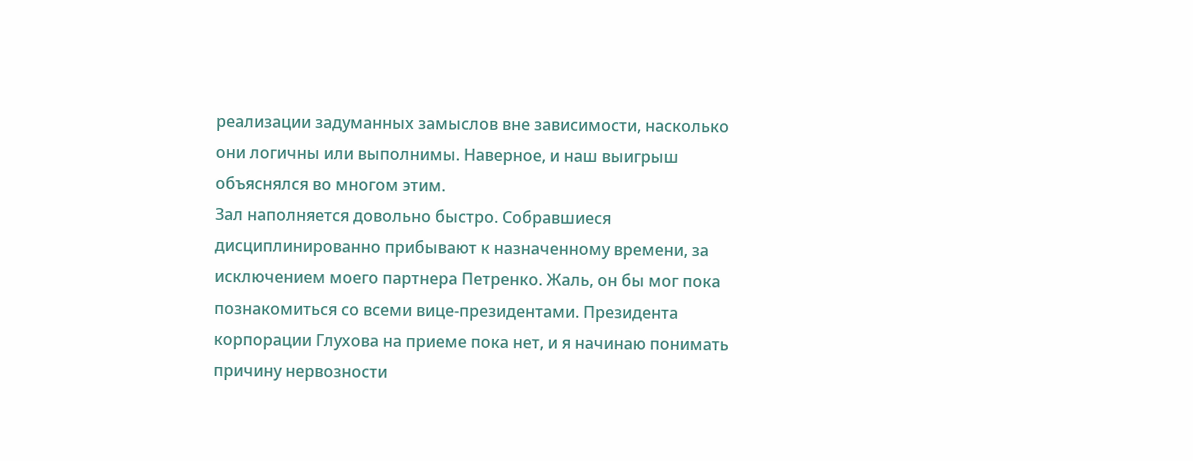реализации задуманных замыслов вне зависимости, насколько они логичны или выполнимы. Наверное, и наш выигрыш объяснялся во многом этим.
Зал наполняется довольно быстро. Собравшиеся дисциплинированно прибывают к назначенному времени, за исключением моего партнера Петренко. Жаль, он бы мог пока познакомиться со всеми вице-президентами. Президента корпорации Глухова на приеме пока нет, и я начинаю понимать причину нервозности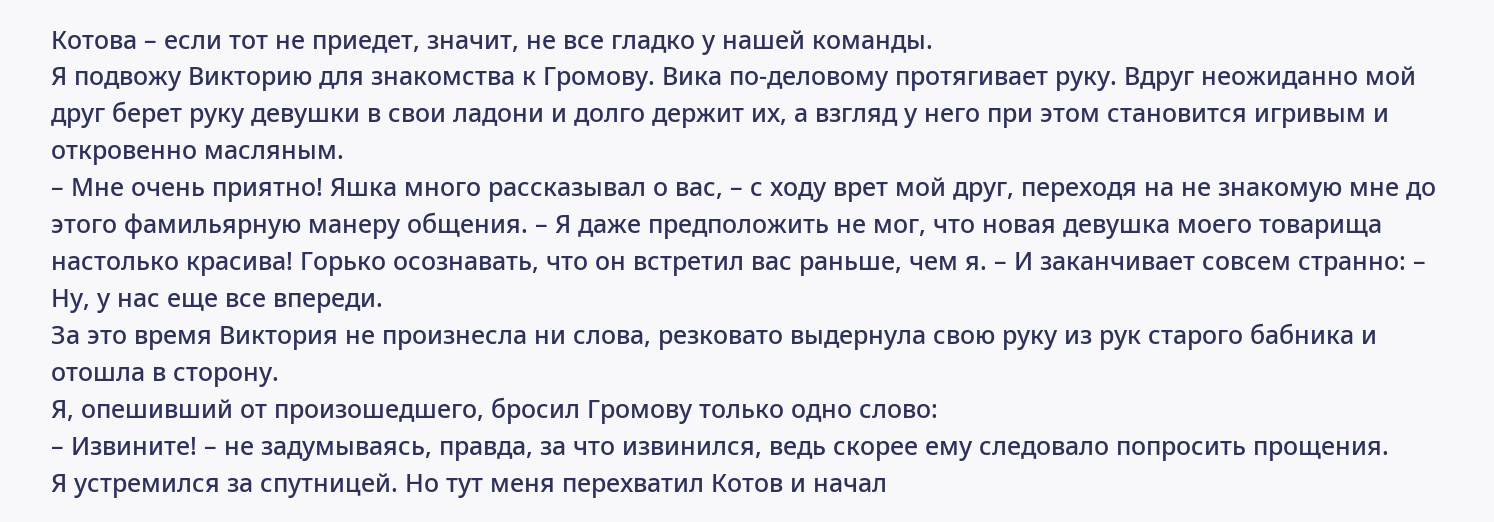Котова – если тот не приедет, значит, не все гладко у нашей команды.
Я подвожу Викторию для знакомства к Громову. Вика по-деловому протягивает руку. Вдруг неожиданно мой друг берет руку девушки в свои ладони и долго держит их, а взгляд у него при этом становится игривым и откровенно масляным.
– Мне очень приятно! Яшка много рассказывал о вас, – с ходу врет мой друг, переходя на не знакомую мне до этого фамильярную манеру общения. – Я даже предположить не мог, что новая девушка моего товарища настолько красива! Горько осознавать, что он встретил вас раньше, чем я. – И заканчивает совсем странно: – Ну, у нас еще все впереди.
За это время Виктория не произнесла ни слова, резковато выдернула свою руку из рук старого бабника и отошла в сторону.
Я, опешивший от произошедшего, бросил Громову только одно слово:
– Извините! – не задумываясь, правда, за что извинился, ведь скорее ему следовало попросить прощения.
Я устремился за спутницей. Но тут меня перехватил Котов и начал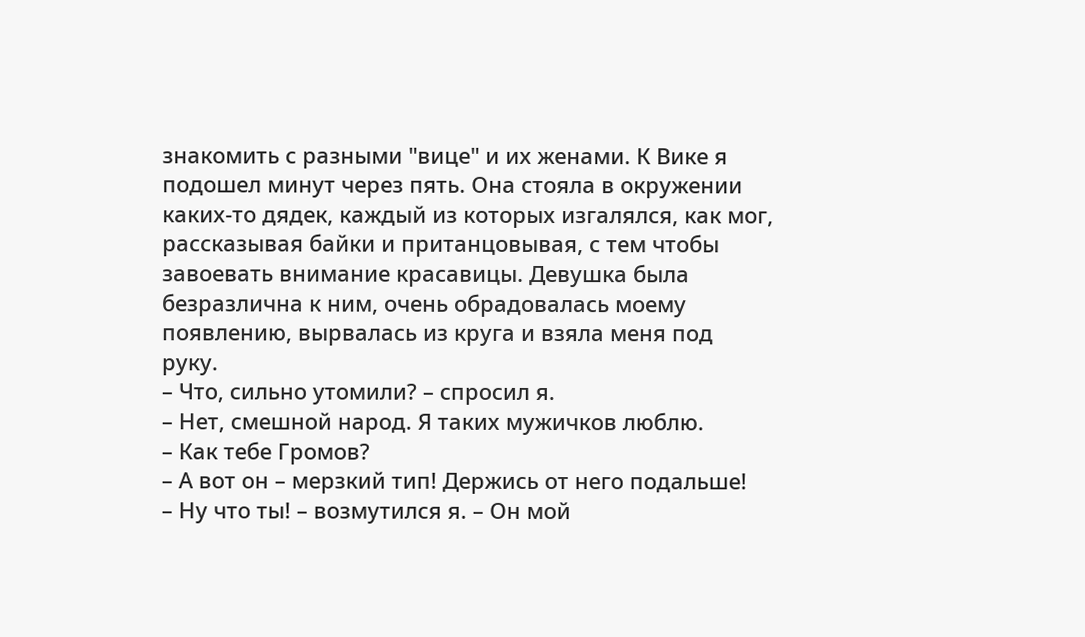знакомить с разными "вице" и их женами. К Вике я подошел минут через пять. Она стояла в окружении каких-то дядек, каждый из которых изгалялся, как мог, рассказывая байки и пританцовывая, с тем чтобы завоевать внимание красавицы. Девушка была безразлична к ним, очень обрадовалась моему появлению, вырвалась из круга и взяла меня под руку.
– Что, сильно утомили? – спросил я.
– Нет, смешной народ. Я таких мужичков люблю.
– Как тебе Громов?
– А вот он – мерзкий тип! Держись от него подальше!
– Ну что ты! – возмутился я. – Он мой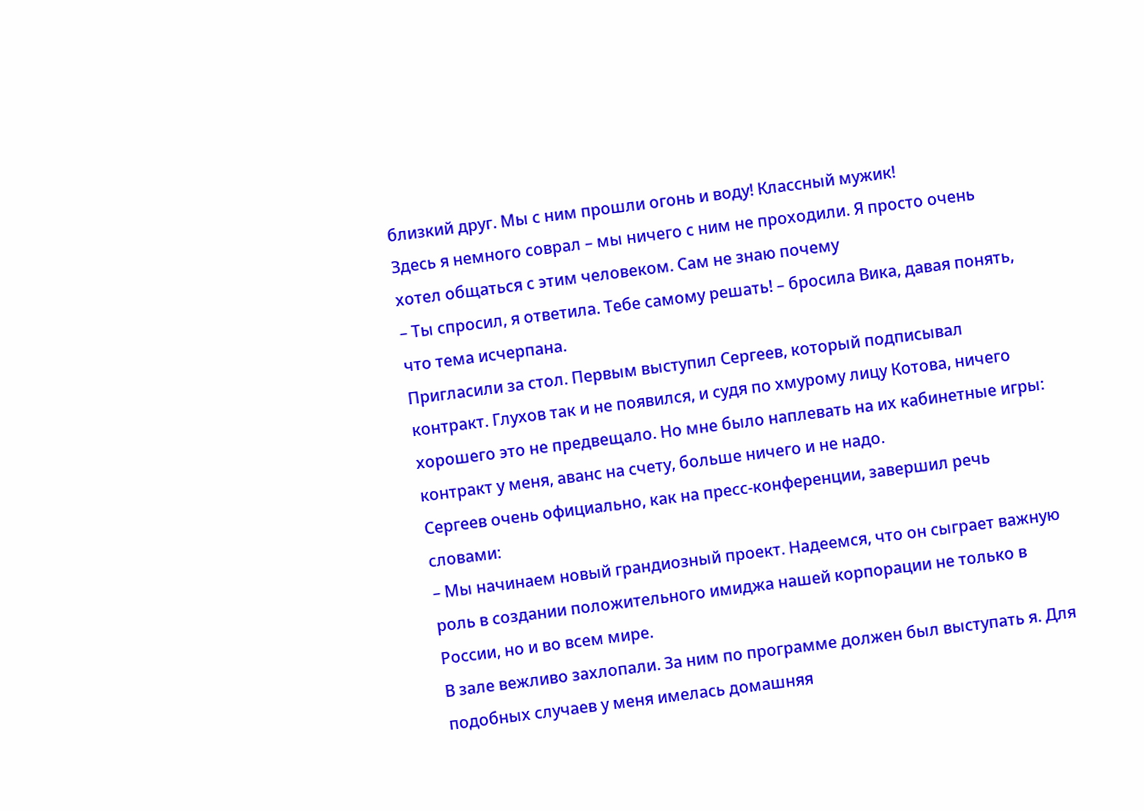близкий друг. Мы с ним прошли огонь и воду! Классный мужик!
Здесь я немного соврал – мы ничего с ним не проходили. Я просто очень хотел общаться с этим человеком. Сам не знаю почему
– Ты спросил, я ответила. Тебе самому решать! – бросила Вика, давая понять, что тема исчерпана.
Пригласили за стол. Первым выступил Сергеев, который подписывал контракт. Глухов так и не появился, и судя по хмурому лицу Котова, ничего хорошего это не предвещало. Но мне было наплевать на их кабинетные игры: контракт у меня, аванс на счету, больше ничего и не надо.
Сергеев очень официально, как на пресс-конференции, завершил речь словами:
– Мы начинаем новый грандиозный проект. Надеемся, что он сыграет важную роль в создании положительного имиджа нашей корпорации не только в России, но и во всем мире.
В зале вежливо захлопали. За ним по программе должен был выступать я. Для подобных случаев у меня имелась домашняя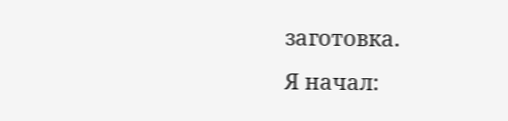заготовка.
Я начал: